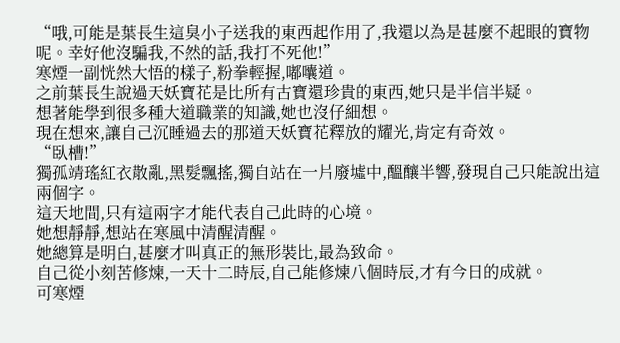“哦,可能是葉長生這臭小子送我的東西起作用了,我還以為是甚麼不起眼的寶物呢。幸好他沒騙我,不然的話,我打不死他!”
寒煙一副恍然大悟的樣子,粉拳輕握,嘟囔道。
之前葉長生說過天妖寶花是比所有古寶還珍貴的東西,她只是半信半疑。
想著能學到很多種大道職業的知識,她也沒仔細想。
現在想來,讓自己沉睡過去的那道天妖寶花釋放的耀光,肯定有奇效。
“臥槽!”
獨孤靖瑤紅衣散亂,黑髮飄搖,獨自站在一片廢墟中,醞釀半響,發現自己只能說出這兩個字。
這天地間,只有這兩字才能代表自己此時的心境。
她想靜靜,想站在寒風中清醒清醒。
她總算是明白,甚麼才叫真正的無形裝比,最為致命。
自己從小刻苦修煉,一天十二時辰,自己能修煉八個時辰,才有今日的成就。
可寒煙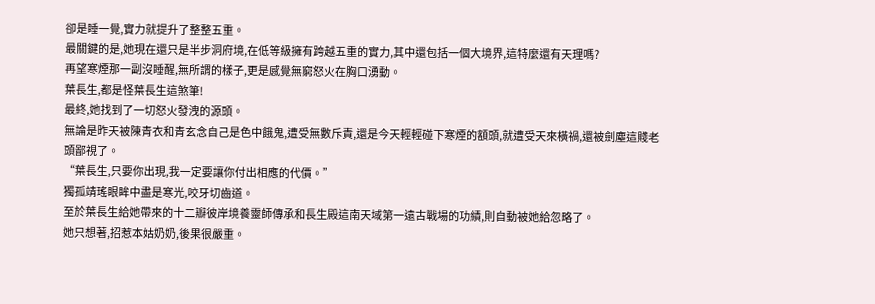卻是睡一覺,實力就提升了整整五重。
最關鍵的是,她現在還只是半步洞府境,在低等級擁有跨越五重的實力,其中還包括一個大境界,這特麼還有天理嗎?
再望寒煙那一副沒睡醒,無所謂的樣子,更是感覺無窮怒火在胸口湧動。
葉長生,都是怪葉長生這煞筆!
最終,她找到了一切怒火發洩的源頭。
無論是昨天被陳青衣和青玄念自己是色中餓鬼,遭受無數斥責,還是今天輕輕碰下寒煙的額頭,就遭受天來橫禍,還被劍塵這賤老頭鄙視了。
“葉長生,只要你出現,我一定要讓你付出相應的代價。”
獨孤靖瑤眼眸中盡是寒光,咬牙切齒道。
至於葉長生給她帶來的十二瓣彼岸境養靈師傳承和長生殿這南天域第一遠古戰場的功績,則自動被她給忽略了。
她只想著,招惹本姑奶奶,後果很嚴重。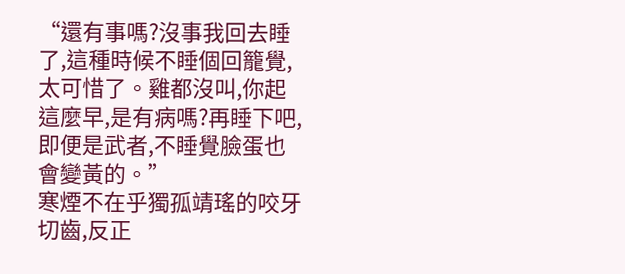“還有事嗎?沒事我回去睡了,這種時候不睡個回籠覺,太可惜了。雞都沒叫,你起這麼早,是有病嗎?再睡下吧,即便是武者,不睡覺臉蛋也會變黃的。”
寒煙不在乎獨孤靖瑤的咬牙切齒,反正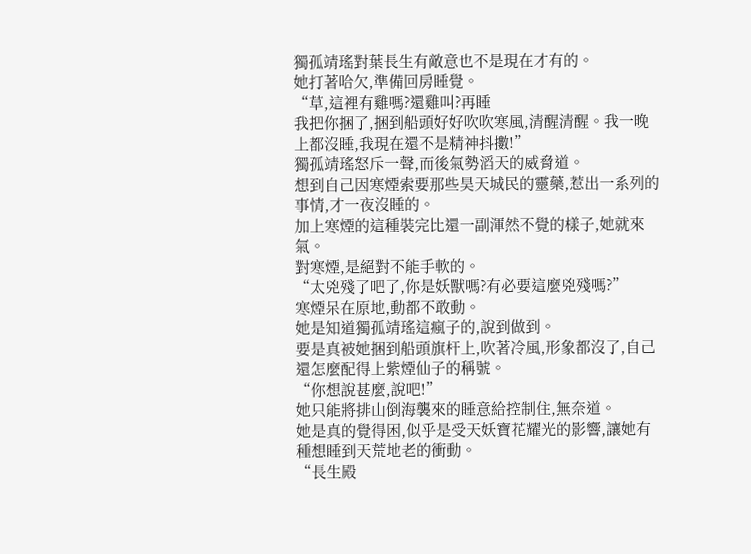獨孤靖瑤對葉長生有敵意也不是現在才有的。
她打著哈欠,準備回房睡覺。
“草,這裡有雞嗎?還雞叫?再睡
我把你捆了,捆到船頭好好吹吹寒風,清醒清醒。我一晚上都沒睡,我現在還不是精神抖擻!”
獨孤靖瑤怒斥一聲,而後氣勢滔天的威脅道。
想到自己因寒煙索要那些昊天城民的靈藥,惹出一系列的事情,才一夜沒睡的。
加上寒煙的這種裝完比還一副渾然不覺的樣子,她就來氣。
對寒煙,是絕對不能手軟的。
“太兇殘了吧了,你是妖獸嗎?有必要這麼兇殘嗎?”
寒煙呆在原地,動都不敢動。
她是知道獨孤靖瑤這瘋子的,說到做到。
要是真被她捆到船頭旗杆上,吹著冷風,形象都沒了,自己還怎麼配得上紫煙仙子的稱號。
“你想說甚麼,說吧!”
她只能將排山倒海襲來的睡意給控制住,無奈道。
她是真的覺得困,似乎是受天妖寶花耀光的影響,讓她有種想睡到天荒地老的衝動。
“長生殿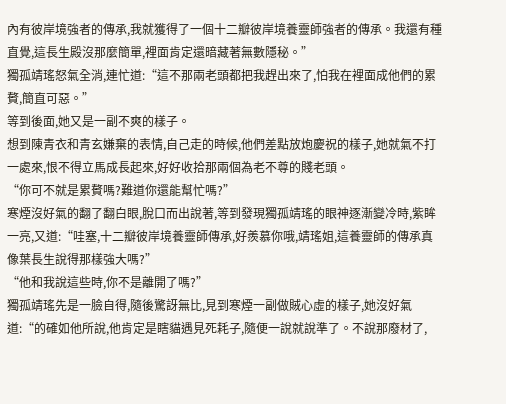內有彼岸境強者的傳承,我就獲得了一個十二瓣彼岸境養靈師強者的傳承。我還有種直覺,這長生殿沒那麼簡單,裡面肯定還暗藏著無數隱秘。”
獨孤靖瑤怒氣全消,連忙道:“這不那兩老頭都把我趕出來了,怕我在裡面成他們的累贅,簡直可惡。”
等到後面,她又是一副不爽的樣子。
想到陳青衣和青玄嫌棄的表情,自己走的時候,他們差點放炮慶祝的樣子,她就氣不打一處來,恨不得立馬成長起來,好好收拾那兩個為老不尊的賤老頭。
“你可不就是累贅嗎?難道你還能幫忙嗎?”
寒煙沒好氣的翻了翻白眼,脫口而出說著,等到發現獨孤靖瑤的眼神逐漸變冷時,紫眸一亮,又道:“哇塞,十二瓣彼岸境養靈師傳承,好羨慕你哦,靖瑤姐,這養靈師的傳承真像葉長生說得那樣強大嗎?”
“他和我說這些時,你不是離開了嗎?”
獨孤靖瑤先是一臉自得,隨後驚訝無比,見到寒煙一副做賊心虛的樣子,她沒好氣道:“的確如他所說,他肯定是瞎貓遇見死耗子,隨便一說就說準了。不說那廢材了,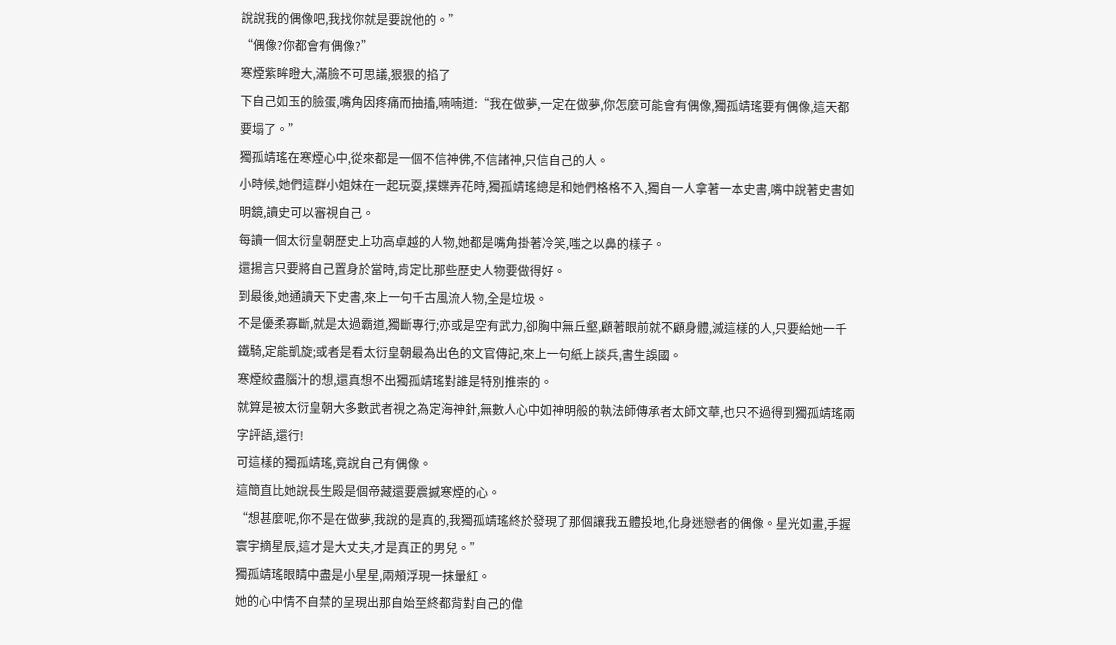說說我的偶像吧,我找你就是要說他的。”
“偶像?你都會有偶像?”
寒煙紫眸瞪大,滿臉不可思議,狠狠的掐了
下自己如玉的臉蛋,嘴角因疼痛而抽搐,喃喃道:“我在做夢,一定在做夢,你怎麼可能會有偶像,獨孤靖瑤要有偶像,這天都要塌了。”
獨孤靖瑤在寒煙心中,從來都是一個不信神佛,不信諸神,只信自己的人。
小時候,她們這群小姐妹在一起玩耍,撲蝶弄花時,獨孤靖瑤總是和她們格格不入,獨自一人拿著一本史書,嘴中說著史書如明鏡,讀史可以審視自己。
每讀一個太衍皇朝歷史上功高卓越的人物,她都是嘴角掛著冷笑,嗤之以鼻的樣子。
還揚言只要將自己置身於當時,肯定比那些歷史人物要做得好。
到最後,她通讀天下史書,來上一句千古風流人物,全是垃圾。
不是優柔寡斷,就是太過霸道,獨斷專行;亦或是空有武力,卻胸中無丘壑,顧著眼前就不顧身體,滅這樣的人,只要給她一千鐵騎,定能凱旋;或者是看太衍皇朝最為出色的文官傳記,來上一句紙上談兵,書生誤國。
寒煙絞盡腦汁的想,還真想不出獨孤靖瑤對誰是特別推崇的。
就算是被太衍皇朝大多數武者視之為定海神針,無數人心中如神明般的執法師傳承者太師文華,也只不過得到獨孤靖瑤兩字評語,還行!
可這樣的獨孤靖瑤,竟說自己有偶像。
這簡直比她說長生殿是個帝藏還要震撼寒煙的心。
“想甚麼呢,你不是在做夢,我說的是真的,我獨孤靖瑤終於發現了那個讓我五體投地,化身迷戀者的偶像。星光如畫,手握寰宇摘星辰,這才是大丈夫,才是真正的男兒。”
獨孤靖瑤眼睛中盡是小星星,兩頰浮現一抹暈紅。
她的心中情不自禁的呈現出那自始至終都背對自己的偉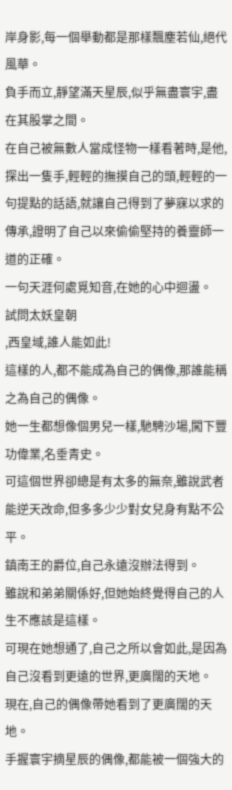岸身影,每一個舉動都是那樣飄塵若仙,絕代風華。
負手而立,靜望滿天星辰,似乎無盡寰宇,盡在其股掌之間。
在自己被無數人當成怪物一樣看著時,是他,探出一隻手,輕輕的撫摸自己的頭,輕輕的一句提點的話語,就讓自己得到了夢寐以求的傳承,證明了自己以來偷偷堅持的養靈師一道的正確。
一句天涯何處覓知音,在她的心中迴盪。
試問太妖皇朝
,西皇域,誰人能如此!
這樣的人,都不能成為自己的偶像,那誰能稱之為自己的偶像。
她一生都想像個男兒一樣,馳騁沙場,闖下豐功偉業,名垂青史。
可這個世界卻總是有太多的無奈,雖說武者能逆天改命,但多多少少對女兒身有點不公平。
鎮南王的爵位,自己永遠沒辦法得到。
雖說和弟弟關係好,但她始終覺得自己的人生不應該是這樣。
可現在她想通了,自己之所以會如此,是因為自己沒看到更遠的世界,更廣闊的天地。
現在,自己的偶像帶她看到了更廣闊的天地。
手握寰宇摘星辰的偶像,都能被一個強大的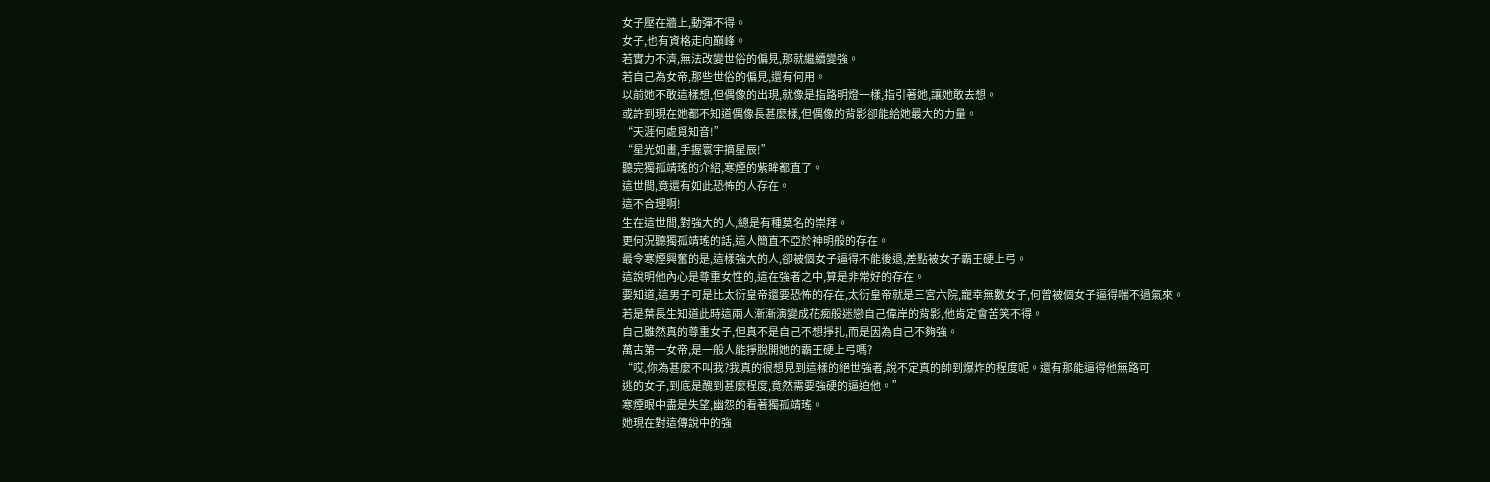女子壓在牆上,動彈不得。
女子,也有資格走向巔峰。
若實力不濟,無法改變世俗的偏見,那就繼續變強。
若自己為女帝,那些世俗的偏見,還有何用。
以前她不敢這樣想,但偶像的出現,就像是指路明燈一樣,指引著她,讓她敢去想。
或許到現在她都不知道偶像長甚麼樣,但偶像的背影卻能給她最大的力量。
“天涯何處覓知音!”
“星光如畫,手握寰宇摘星辰!”
聽完獨孤靖瑤的介紹,寒煙的紫眸都直了。
這世間,竟還有如此恐怖的人存在。
這不合理啊!
生在這世間,對強大的人,總是有種莫名的崇拜。
更何況聽獨孤靖瑤的話,這人簡直不亞於神明般的存在。
最令寒煙興奮的是,這樣強大的人,卻被個女子逼得不能後退,差點被女子霸王硬上弓。
這說明他內心是尊重女性的,這在強者之中,算是非常好的存在。
要知道,這男子可是比太衍皇帝還要恐怖的存在,太衍皇帝就是三宮六院,寵幸無數女子,何曾被個女子逼得喘不過氣來。
若是葉長生知道此時這兩人漸漸演變成花痴般迷戀自己偉岸的背影,他肯定會苦笑不得。
自己雖然真的尊重女子,但真不是自己不想掙扎,而是因為自己不夠強。
萬古第一女帝,是一般人能掙脫開她的霸王硬上弓嗎?
“哎,你為甚麼不叫我?我真的很想見到這樣的絕世強者,說不定真的帥到爆炸的程度呢。還有那能逼得他無路可
逃的女子,到底是醜到甚麼程度,竟然需要強硬的逼迫他。”
寒煙眼中盡是失望,幽怨的看著獨孤靖瑤。
她現在對這傳說中的強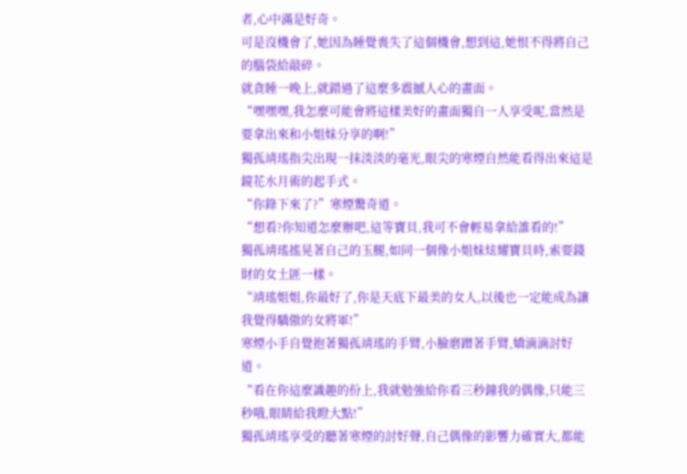者,心中滿是好奇。
可是沒機會了,她因為睡覺喪失了這個機會,想到這,她恨不得將自己的腦袋給敲碎。
就貪睡一晚上,就錯過了這麼多震撼人心的畫面。
“嘿嘿嘿,我怎麼可能會將這樣美好的畫面獨自一人享受呢,當然是要拿出來和小姐妹分享的啊!”
獨孤靖瑤指尖出現一抹淡淡的毫光,眼尖的寒煙自然能看得出來這是鏡花水月術的起手式。
“你錄下來了?”寒煙驚奇道。
“想看?你知道怎麼辦吧,這等寶貝,我可不會輕易拿給誰看的!”
獨孤靖瑤搖晃著自己的玉腿,如同一個像小姐妹炫耀寶貝時,索要錢財的女土匪一樣。
“靖瑤姐姐,你最好了,你是天底下最美的女人,以後也一定能成為讓我覺得驕傲的女將軍!”
寒煙小手自覺抱著獨孤靖瑤的手臂,小臉磨蹭著手臂,嬌滴滴討好道。
“看在你這麼識趣的份上,我就勉強給你看三秒鐘我的偶像,只能三秒哦,眼睛給我瞪大點!”
獨孤靖瑤享受的聽著寒煙的討好聲,自己偶像的影響力確實大,都能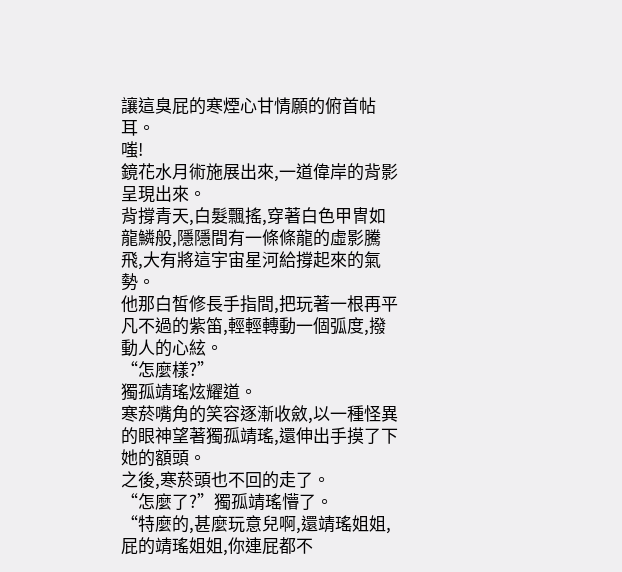讓這臭屁的寒煙心甘情願的俯首帖耳。
嗤!
鏡花水月術施展出來,一道偉岸的背影呈現出來。
背撐青天,白髮飄搖,穿著白色甲冑如龍鱗般,隱隱間有一條條龍的虛影騰飛,大有將這宇宙星河給撐起來的氣勢。
他那白皙修長手指間,把玩著一根再平凡不過的紫笛,輕輕轉動一個弧度,撥動人的心絃。
“怎麼樣?”
獨孤靖瑤炫耀道。
寒菸嘴角的笑容逐漸收斂,以一種怪異的眼神望著獨孤靖瑤,還伸出手摸了下她的額頭。
之後,寒菸頭也不回的走了。
“怎麼了?”獨孤靖瑤懵了。
“特麼的,甚麼玩意兒啊,還靖瑤姐姐,屁的靖瑤姐姐,你連屁都不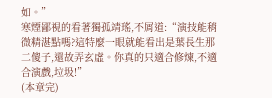如。”
寒煙鄙視的看著獨孤靖瑤,不屑道:“演技能稍微精湛點嗎?這特麼一眼就能看出是葉長生那二傻子,還故弄玄虛。你真的只適合修煉,不適合演戲,垃圾!”
(本章完)